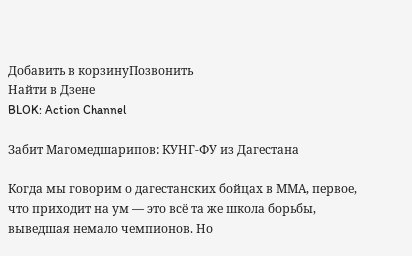Добавить в корзинуПозвонить
Найти в Дзене
BLOK: Action Channel

Забит Магомедшарипов: КУНГ-ФУ из Дагестана

Когда мы говорим о дагестанских бойцах в ММА, первое, что приходит на ум — это всё та же школа борьбы, выведшая немало чемпионов. Но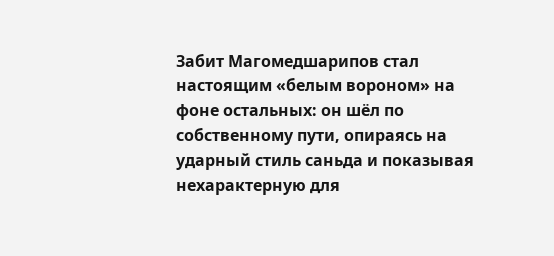Забит Магомедшарипов стал настоящим «белым вороном» на фоне остальных: он шёл по собственному пути, опираясь на ударный стиль саньда и показывая нехарактерную для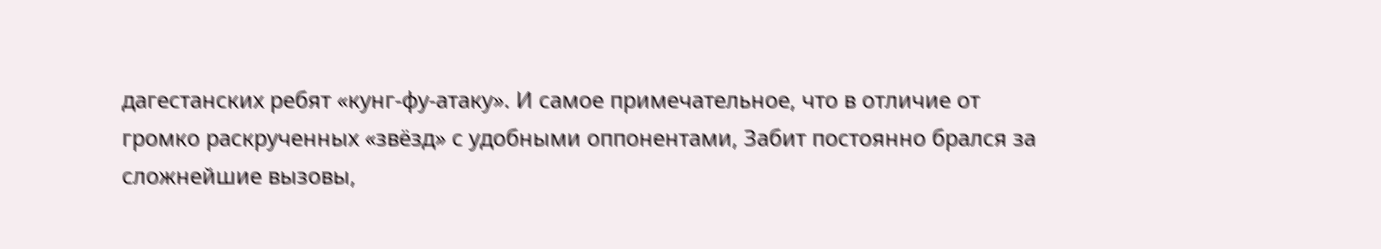дагестанских ребят «кунг-фу-атаку». И самое примечательное, что в отличие от громко раскрученных «звёзд» с удобными оппонентами, Забит постоянно брался за сложнейшие вызовы,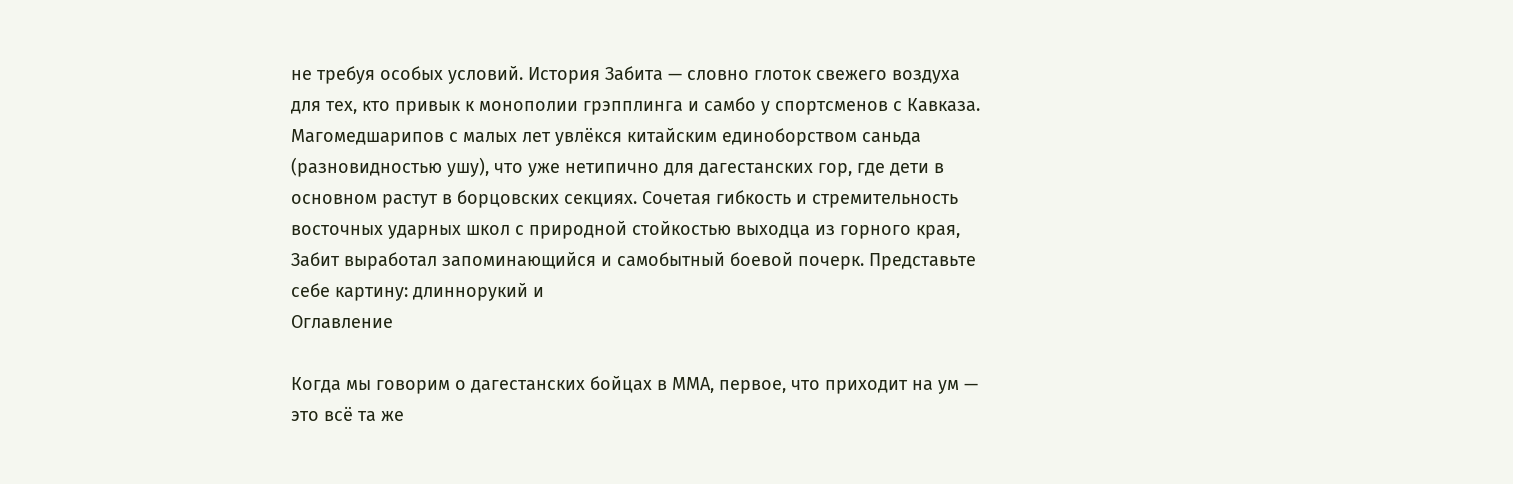не требуя особых условий. История Забита — словно глоток свежего воздуха для тех, кто привык к монополии грэпплинга и самбо у спортсменов с Кавказа. Магомедшарипов с малых лет увлёкся китайским единоборством саньда (разновидностью ушу), что уже нетипично для дагестанских гор, где дети в основном растут в борцовских секциях. Сочетая гибкость и стремительность восточных ударных школ с природной стойкостью выходца из горного края, Забит выработал запоминающийся и самобытный боевой почерк. Представьте себе картину: длиннорукий и
Оглавление

Когда мы говорим о дагестанских бойцах в ММА, первое, что приходит на ум — это всё та же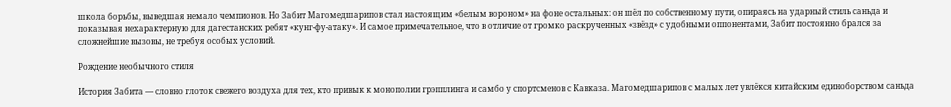школа борьбы, выведшая немало чемпионов. Но Забит Магомедшарипов стал настоящим «белым вороном» на фоне остальных: он шёл по собственному пути, опираясь на ударный стиль саньда и показывая нехарактерную для дагестанских ребят «кунг-фу-атаку». И самое примечательное, что в отличие от громко раскрученных «звёзд» с удобными оппонентами, Забит постоянно брался за сложнейшие вызовы, не требуя особых условий.

Рождение необычного стиля

История Забита — словно глоток свежего воздуха для тех, кто привык к монополии грэпплинга и самбо у спортсменов с Кавказа. Магомедшарипов с малых лет увлёкся китайским единоборством саньда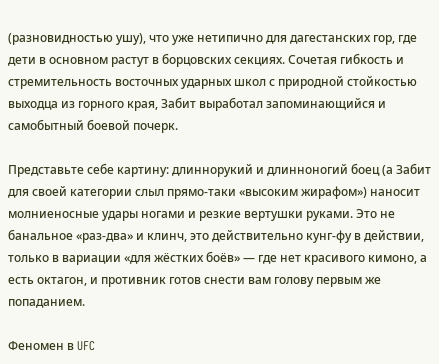(разновидностью ушу), что уже нетипично для дагестанских гор, где дети в основном растут в борцовских секциях. Сочетая гибкость и стремительность восточных ударных школ с природной стойкостью выходца из горного края, Забит выработал запоминающийся и самобытный боевой почерк.

Представьте себе картину: длиннорукий и длинноногий боец (а Забит для своей категории слыл прямо-таки «высоким жирафом») наносит молниеносные удары ногами и резкие вертушки руками. Это не банальное «раз-два» и клинч, это действительно кунг-фу в действии, только в вариации «для жёстких боёв» — где нет красивого кимоно, а есть октагон, и противник готов снести вам голову первым же попаданием.

Феномен в UFC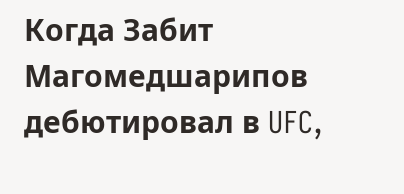Когда Забит Магомедшарипов дебютировал в UFC,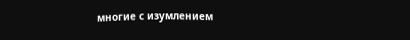многие с изумлением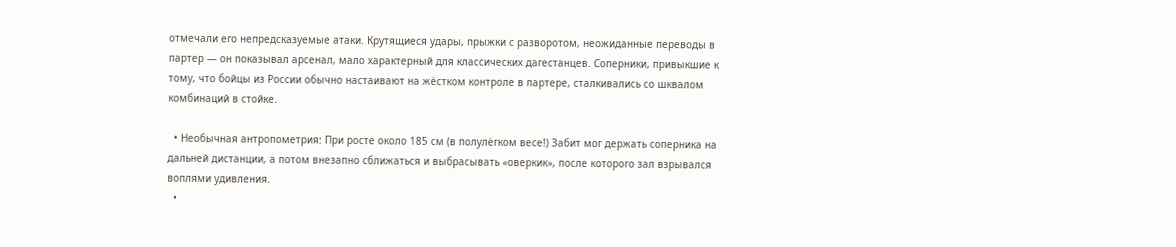отмечали его непредсказуемые атаки. Крутящиеся удары, прыжки с разворотом, неожиданные переводы в партер — он показывал арсенал, мало характерный для классических дагестанцев. Соперники, привыкшие к тому, что бойцы из России обычно настаивают на жёстком контроле в партере, сталкивались со шквалом комбинаций в стойке.

  • Необычная антропометрия: При росте около 185 см (в полулёгком весе!) Забит мог держать соперника на дальней дистанции, а потом внезапно сближаться и выбрасывать «оверкик», после которого зал взрывался воплями удивления.
  •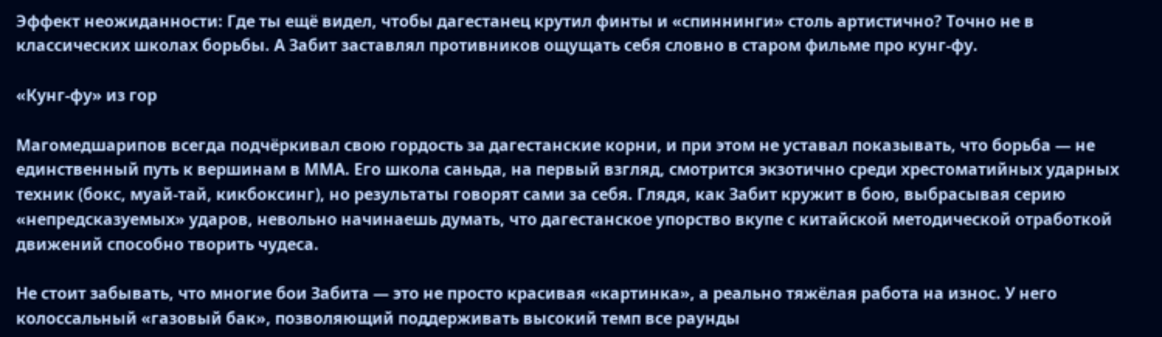Эффект неожиданности: Где ты ещё видел, чтобы дагестанец крутил финты и «спиннинги» столь артистично? Точно не в классических школах борьбы. А Забит заставлял противников ощущать себя словно в старом фильме про кунг-фу.

«Кунг-фу» из гор

Магомедшарипов всегда подчёркивал свою гордость за дагестанские корни, и при этом не уставал показывать, что борьба — не единственный путь к вершинам в ММА. Его школа саньда, на первый взгляд, смотрится экзотично среди хрестоматийных ударных техник (бокс, муай-тай, кикбоксинг), но результаты говорят сами за себя. Глядя, как Забит кружит в бою, выбрасывая серию «непредсказуемых» ударов, невольно начинаешь думать, что дагестанское упорство вкупе с китайской методической отработкой движений способно творить чудеса.

Не стоит забывать, что многие бои Забита — это не просто красивая «картинка», а реально тяжёлая работа на износ. У него колоссальный «газовый бак», позволяющий поддерживать высокий темп все раунды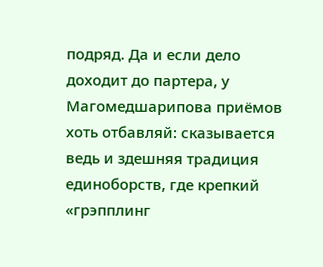подряд. Да и если дело доходит до партера, у Магомедшарипова приёмов хоть отбавляй: сказывается ведь и здешняя традиция единоборств, где крепкий «грэпплинг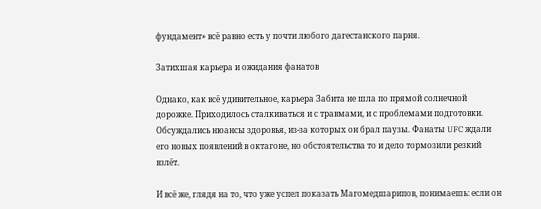фундамент» всё равно есть у почти любого дагестанского парня.

Затихшая карьера и ожидания фанатов

Однако, как всё удивительное, карьера Забита не шла по прямой солнечной дорожке. Приходилось сталкиваться и с травмами, и с проблемами подготовки. Обсуждались нюансы здоровья, из-за которых он брал паузы. Фанаты UFC ждали его новых появлений в октагоне, но обстоятельства то и дело тормозили резкий взлёт.

И всё же, глядя на то, что уже успел показать Магомедшарипов, понимаешь: если он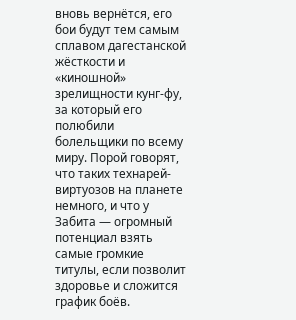вновь вернётся, его бои будут тем самым сплавом дагестанской жёсткости и «киношной» зрелищности кунг-фу, за который его полюбили болельщики по всему миру. Порой говорят, что таких технарей-виртуозов на планете немного, и что у Забита — огромный потенциал взять самые громкие титулы, если позволит здоровье и сложится график боёв.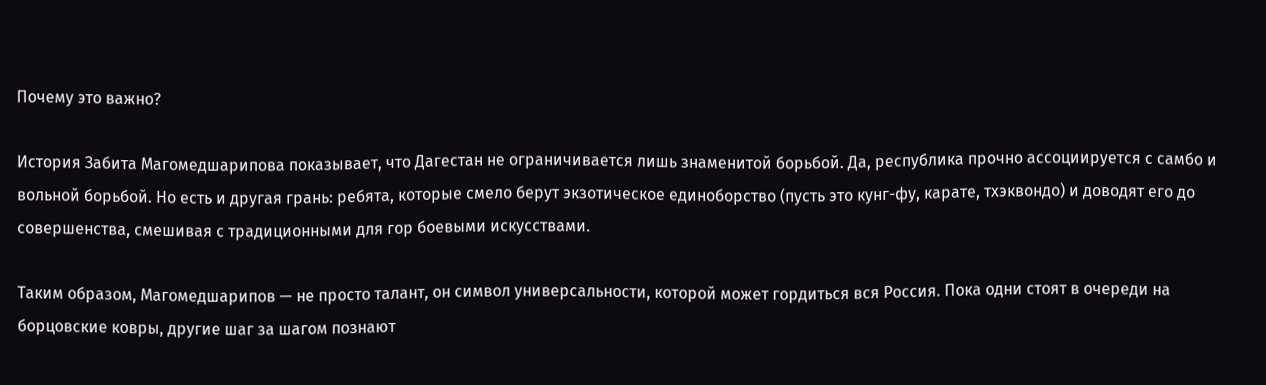Почему это важно?

История Забита Магомедшарипова показывает, что Дагестан не ограничивается лишь знаменитой борьбой. Да, республика прочно ассоциируется с самбо и вольной борьбой. Но есть и другая грань: ребята, которые смело берут экзотическое единоборство (пусть это кунг-фу, карате, тхэквондо) и доводят его до совершенства, смешивая с традиционными для гор боевыми искусствами.

Таким образом, Магомедшарипов — не просто талант, он символ универсальности, которой может гордиться вся Россия. Пока одни стоят в очереди на борцовские ковры, другие шаг за шагом познают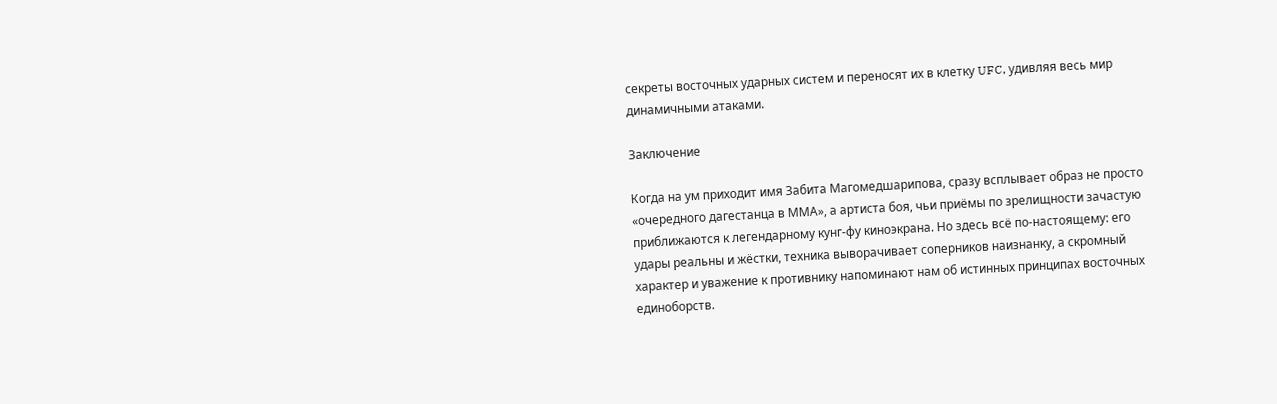секреты восточных ударных систем и переносят их в клетку UFC, удивляя весь мир динамичными атаками.

Заключение

Когда на ум приходит имя Забита Магомедшарипова, сразу всплывает образ не просто «очередного дагестанца в ММА», а артиста боя, чьи приёмы по зрелищности зачастую приближаются к легендарному кунг-фу киноэкрана. Но здесь всё по-настоящему: его удары реальны и жёстки, техника выворачивает соперников наизнанку, а скромный характер и уважение к противнику напоминают нам об истинных принципах восточных единоборств.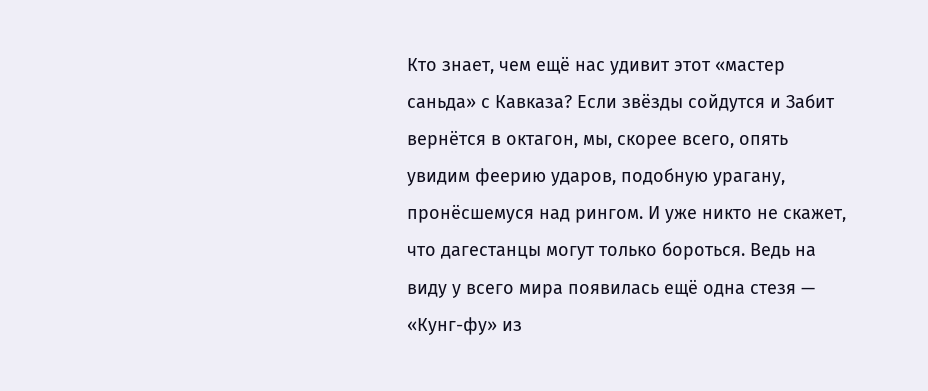Кто знает, чем ещё нас удивит этот «мастер саньда» с Кавказа? Если звёзды сойдутся и Забит вернётся в октагон, мы, скорее всего, опять увидим феерию ударов, подобную урагану, пронёсшемуся над рингом. И уже никто не скажет, что дагестанцы могут только бороться. Ведь на виду у всего мира появилась ещё одна стезя — «Кунг-фу» из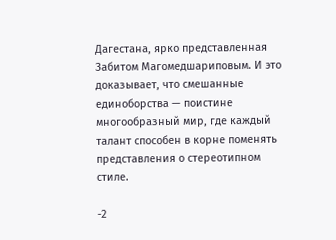Дагестана, ярко представленная Забитом Магомедшариповым. И это доказывает, что смешанные единоборства — поистине многообразный мир, где каждый талант способен в корне поменять представления о стереотипном стиле.

-2